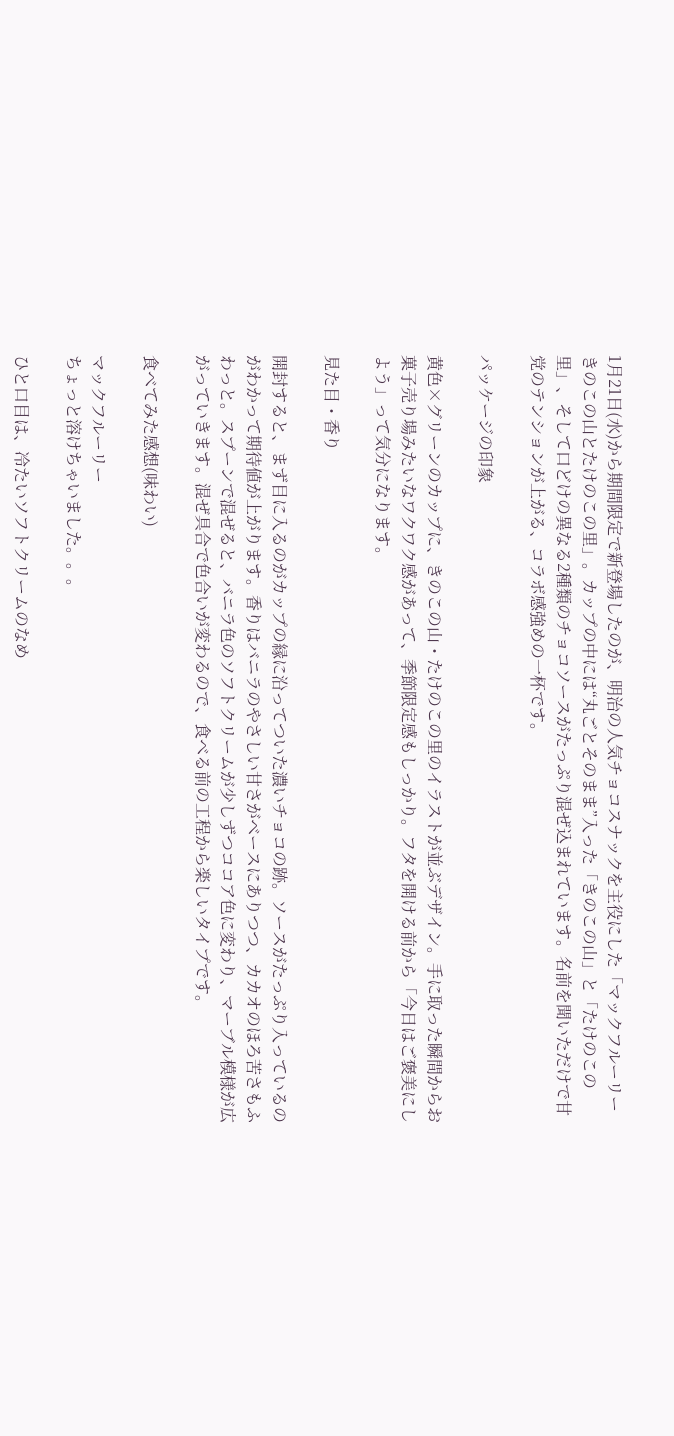1月21日(水)から期間限定で新登場したのが、明治の人気チョコスナックを主役にした「マックフルーリー きのこの山とたけのこの里」。カップの中には“丸ごとそのまま”入った「きのこの山」と「たけのこの里」、そして口どけの異なる2種類のチョコソースがたっぷり混ぜ込まれています。名前を聞いただけで甘党のテンションが上がる、コラボ感強めの一杯です。

パッケージの印象

黄色×グリーンのカップに、きのこの山・たけのこの里のイラストが並ぶデザイン。手に取った瞬間からお菓子売り場みたいなワクワク感があって、季節限定感もしっかり。フタを開ける前から「今日はご褒美にしよう」って気分になります。

見た目・香り

開封すると、まず目に入るのがカップの縁に沿ってついた濃いチョコの跡。ソースがたっぷり入っているのがわかって期待値が上がります。香りはバニラのやさしい甘さがベースにありつつ、カカオのほろ苦さもふわっと。スプーンで混ぜると、バニラ色のソフトクリームが少しずつココア色に変わり、マーブル模様が広がっていきます。混ぜ具合で色合いが変わるので、食べる前の工程から楽しいタイプです。

食べてみた感想(味わい)

マックフルーリー
ちょっと溶けちゃいました。。。

ひと口目は、冷たいソフトクリームのなめ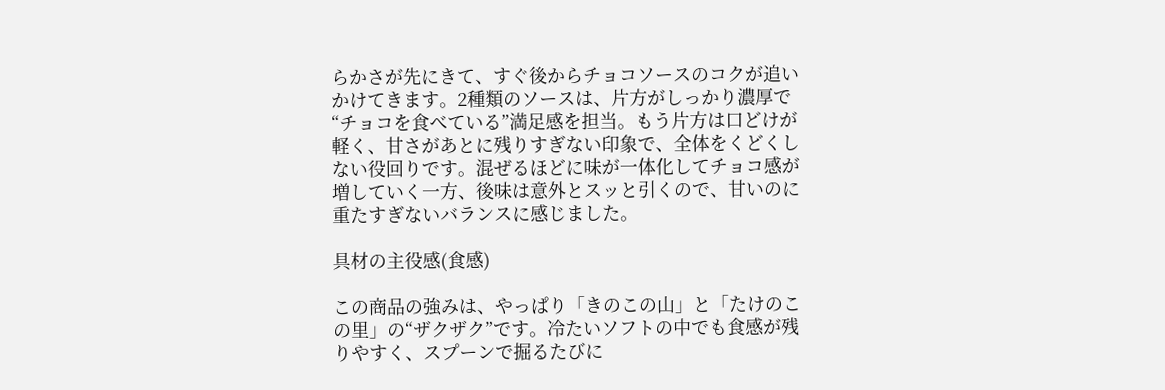らかさが先にきて、すぐ後からチョコソースのコクが追いかけてきます。2種類のソースは、片方がしっかり濃厚で“チョコを食べている”満足感を担当。もう片方は口どけが軽く、甘さがあとに残りすぎない印象で、全体をくどくしない役回りです。混ぜるほどに味が一体化してチョコ感が増していく一方、後味は意外とスッと引くので、甘いのに重たすぎないバランスに感じました。

具材の主役感(食感)

この商品の強みは、やっぱり「きのこの山」と「たけのこの里」の“ザクザク”です。冷たいソフトの中でも食感が残りやすく、スプーンで掘るたびに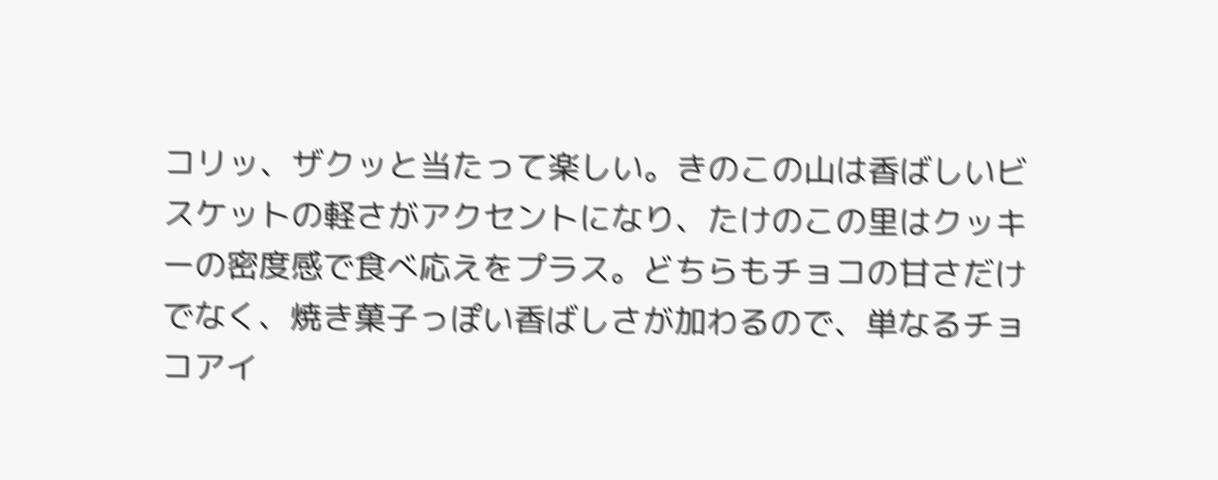コリッ、ザクッと当たって楽しい。きのこの山は香ばしいビスケットの軽さがアクセントになり、たけのこの里はクッキーの密度感で食べ応えをプラス。どちらもチョコの甘さだけでなく、焼き菓子っぽい香ばしさが加わるので、単なるチョコアイ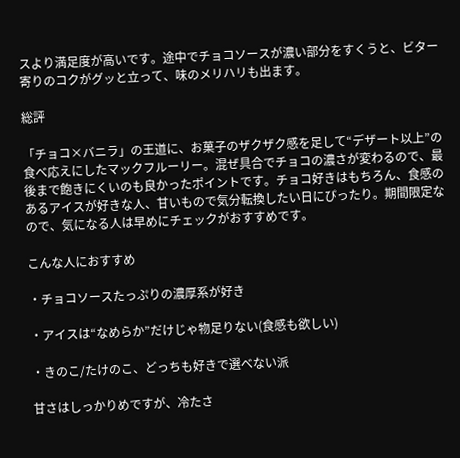スより満足度が高いです。途中でチョコソースが濃い部分をすくうと、ビター寄りのコクがグッと立って、味のメリハリも出ます。

総評

「チョコ×バニラ」の王道に、お菓子のザクザク感を足して“デザート以上”の食べ応えにしたマックフルーリー。混ぜ具合でチョコの濃さが変わるので、最後まで飽きにくいのも良かったポイントです。チョコ好きはもちろん、食感のあるアイスが好きな人、甘いもので気分転換したい日にぴったり。期間限定なので、気になる人は早めにチェックがおすすめです。

こんな人におすすめ

・チョコソースたっぷりの濃厚系が好き

・アイスは“なめらか”だけじゃ物足りない(食感も欲しい)

・きのこ/たけのこ、どっちも好きで選べない派

甘さはしっかりめですが、冷たさ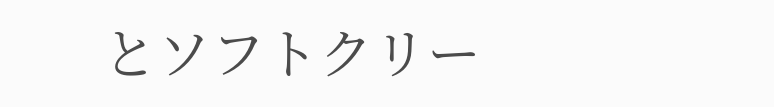とソフトクリー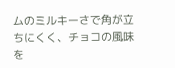ムのミルキーさで角が立ちにくく、チョコの風味を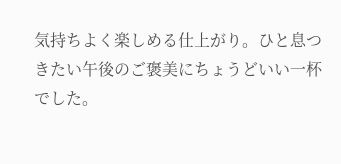気持ちよく楽しめる仕上がり。ひと息つきたい午後のご褒美にちょうどいい一杯でした。